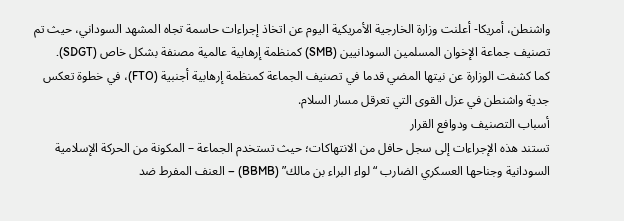واشنطن، أمريكا- أعلنت وزارة الخارجية الأمريكية اليوم عن اتخاذ إجراءات حاسمة تجاه المشهد السوداني، حيث تم تصنيف جماعة الإخوان المسلمين السودانيين (SMB) كمنظمة إرهابية عالمية مصنفة بشكل خاص (SDGT).
كما كشفت الوزارة عن نيتها المضي قدما في تصنيف الجماعة كمنظمة إرهابية أجنبية (FTO)، في خطوة تعكس جدية واشنطن في عزل القوى التي تعرقل مسار السلام.
أسباب التصنيف ودوافع القرار
تستند هذه الإجراءات إلى سجل حافل من الانتهاكات؛ حيث تستخدم الجماعة – المكونة من الحركة الإسلامية السودانية وجناحها العسكري الضارب “لواء البراء بن مالك” (BBMB) – العنف المفرط ضد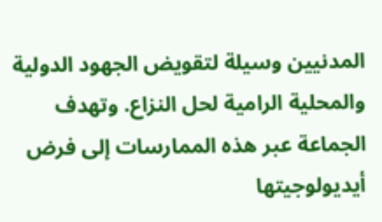المدنيين وسيلة لتقويض الجهود الدولية والمحلية الرامية لحل النزاع. وتهدف الجماعة عبر هذه الممارسات إلى فرض أيديولوجيتها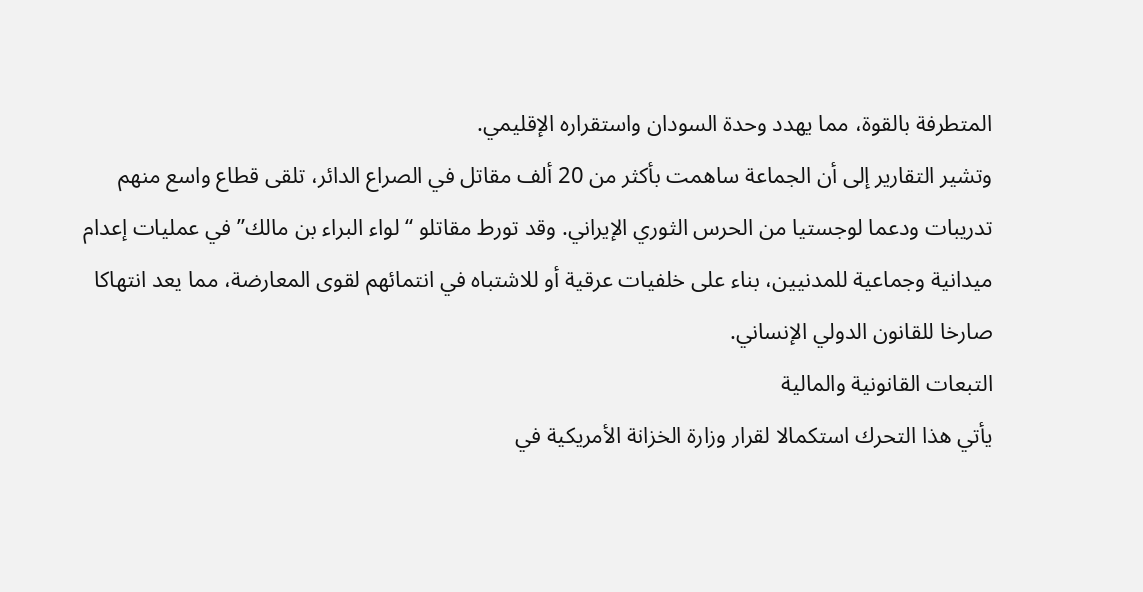المتطرفة بالقوة، مما يهدد وحدة السودان واستقراره الإقليمي.
وتشير التقارير إلى أن الجماعة ساهمت بأكثر من 20 ألف مقاتل في الصراع الدائر، تلقى قطاع واسع منهم تدريبات ودعما لوجستيا من الحرس الثوري الإيراني. وقد تورط مقاتلو “لواء البراء بن مالك” في عمليات إعدام ميدانية وجماعية للمدنيين، بناء على خلفيات عرقية أو للاشتباه في انتمائهم لقوى المعارضة، مما يعد انتهاكا صارخا للقانون الدولي الإنساني.
التبعات القانونية والمالية
يأتي هذا التحرك استكمالا لقرار وزارة الخزانة الأمريكية في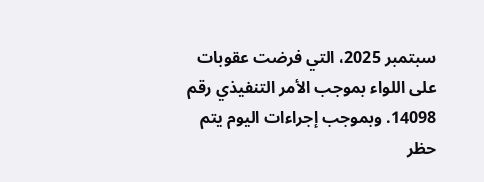سبتمبر 2025، التي فرضت عقوبات على اللواء بموجب الأمر التنفيذي رقم 14098. وبموجب إجراءات اليوم يتم حظر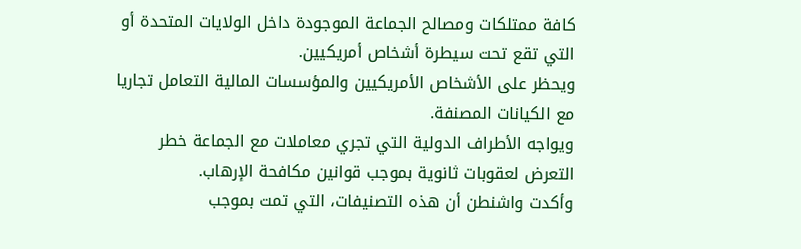كافة ممتلكات ومصالح الجماعة الموجودة داخل الولايات المتحدة أو التي تقع تحت سيطرة أشخاص أمريكيين.
ويحظر على الأشخاص الأمريكيين والمؤسسات المالية التعامل تجاريا مع الكيانات المصنفة.
ويواجه الأطراف الدولية التي تجري معاملات مع الجماعة خطر التعرض لعقوبات ثانوية بموجب قوانين مكافحة الإرهاب.
وأكدت واشنطن أن هذه التصنيفات، التي تمت بموجب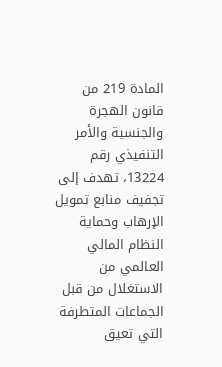المادة 219 من قانون الهجرة والجنسية والأمر التنفيذي رقم 13224، تهدف إلى تجفيف منابع تمويل الإرهاب وحماية النظام المالي العالمي من الاستغلال من قبل الجماعات المتطرفة التي تعيق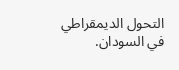التحول الديمقراطي في السودان.